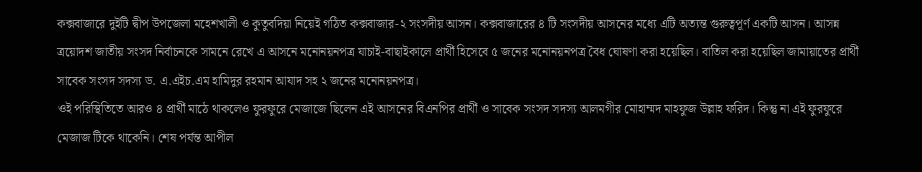কক্সবাজারে দুইটি দ্বীপ উপজেলা মহেশখালী ও কুতুবদিয়া নিয়েই গঠিত কক্সবাজার-২ সংসদীয় আসন। কক্সবাজারের ৪ টি সংসদীয় আসনের মধ্যে এটি অত্যন্ত গুরুত্বপূর্ণ একটি আসন। আসন্ন ত্রয়োদশ জাতীয় সংসদ নির্বাচনকে সামনে রেখে এ আসনে মনোনয়নপত্র যাচাই-বাছাইকালে প্রার্থী হিসেবে ৫ জনের মনোনয়নপত্র বৈধ ঘোষণা করা হয়েছিল। বাতিল করা হয়েছিল জামায়াতের প্রার্থী সাবেক সংসদ সদস্য ড. এ.এইচ.এম হামিদুর রহমান আযাদ সহ ২ জনের মনোনয়নপত্র।
ওই পরিস্থিতিতে আরও ৪ প্রার্থী মাঠে থাকলেও ফুরফুরে মেজাজে ছিলেন এই আসনের বিএনপির প্রার্থী ও সাবেক সংসদ সদস্য আলমগীর মোহাম্মদ মাহফুজ উল্লাহ ফরিদ। কিন্তু না এই ফুরফুরে মেজাজ টিকে থাকেনি। শেষ পর্যন্ত আপীল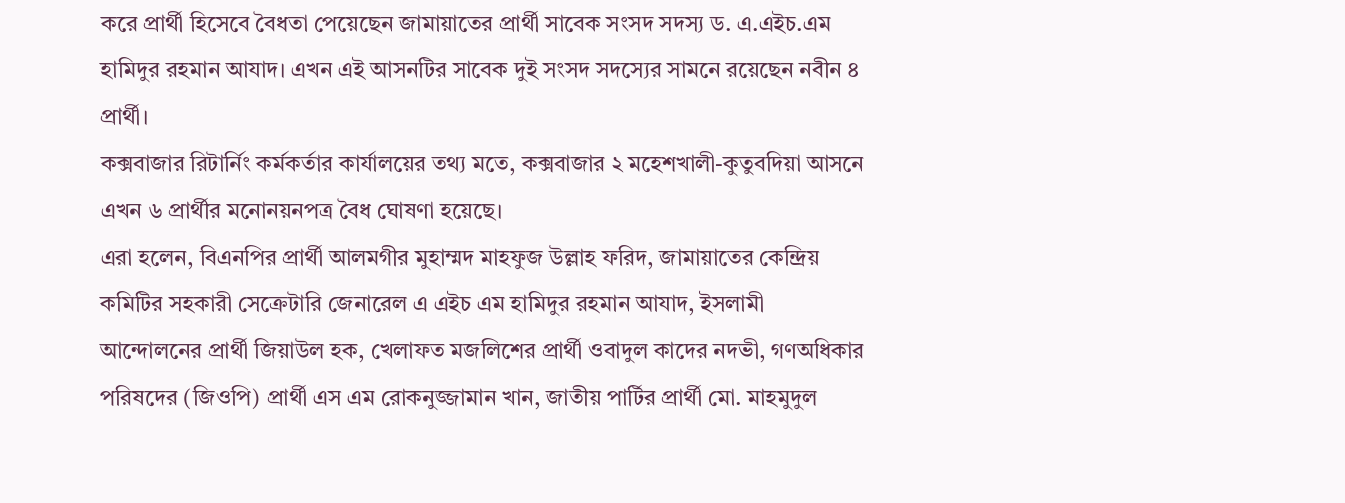করে প্রার্থী হিসেবে বৈধতা পেয়েছেন জামায়াতের প্রার্থী সাবেক সংসদ সদস্য ড. এ.এইচ.এম হামিদুর রহমান আযাদ। এখন এই আসনটির সাবেক দুই সংসদ সদস্যের সামনে রয়েছেন নবীন ৪ প্রার্থী।
কক্সবাজার রিটার্নিং কর্মকর্তার কার্যালয়ের তথ্য মতে, কক্সবাজার ২ মহেশখালী-কুতুবদিয়া আসনে এখন ৬ প্রার্থীর মনোনয়নপত্র বৈধ ঘোষণা হয়েছে।
এরা হলেন, বিএনপির প্রার্থী আলমগীর মুহাম্মদ মাহফুজ উল্লাহ ফরিদ, জামায়াতের কেন্দ্রিয় কমিটির সহকারী সেক্রেটারি জেনারেল এ এইচ এম হামিদুর রহমান আযাদ, ইসলামী আন্দোলনের প্রার্থী জিয়াউল হক, খেলাফত মজলিশের প্রার্থী ওবাদুল কাদের নদভী, গণঅধিকার পরিষদের (জিওপি) প্রার্থী এস এম রোকনুজ্জামান খান, জাতীয় পার্টির প্রার্থী মো. মাহমুদুল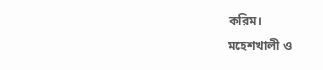করিম।
মহেশখালী ও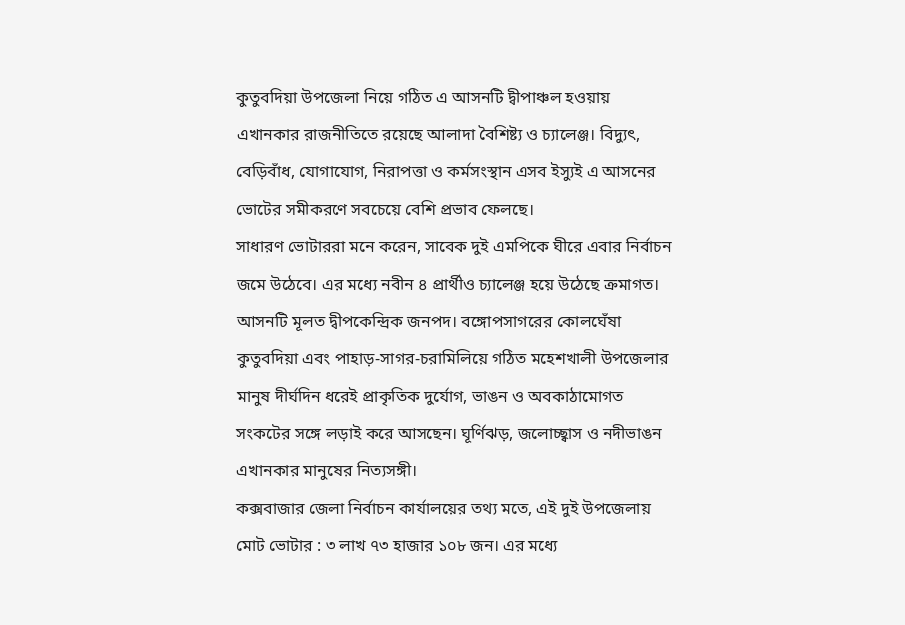কুতুবদিয়া উপজেলা নিয়ে গঠিত এ আসনটি দ্বীপাঞ্চল হওয়ায় এখানকার রাজনীতিতে রয়েছে আলাদা বৈশিষ্ট্য ও চ্যালেঞ্জ। বিদ্যুৎ, বেড়িবাঁধ, যোগাযোগ, নিরাপত্তা ও কর্মসংস্থান এসব ইস্যুই এ আসনের ভোটের সমীকরণে সবচেয়ে বেশি প্রভাব ফেলছে।
সাধারণ ভোটাররা মনে করেন, সাবেক দুই এমপিকে ঘীরে এবার নির্বাচন জমে উঠেবে। এর মধ্যে নবীন ৪ প্রার্থীও চ্যালেঞ্জ হয়ে উঠেছে ক্রমাগত।
আসনটি মূলত দ্বীপকেন্দ্রিক জনপদ। বঙ্গোপসাগরের কোলঘেঁষা কুতুবদিয়া এবং পাহাড়-সাগর-চরামিলিয়ে গঠিত মহেশখালী উপজেলার মানুষ দীর্ঘদিন ধরেই প্রাকৃতিক দুর্যোগ, ভাঙন ও অবকাঠামোগত সংকটের সঙ্গে লড়াই করে আসছেন। ঘূর্ণিঝড়, জলোচ্ছ্বাস ও নদীভাঙন এখানকার মানুষের নিত্যসঙ্গী।
কক্সবাজার জেলা নির্বাচন কার্যালয়ের তথ্য মতে, এই দুই উপজেলায় মোট ভোটার : ৩ লাখ ৭৩ হাজার ১০৮ জন। এর মধ্যে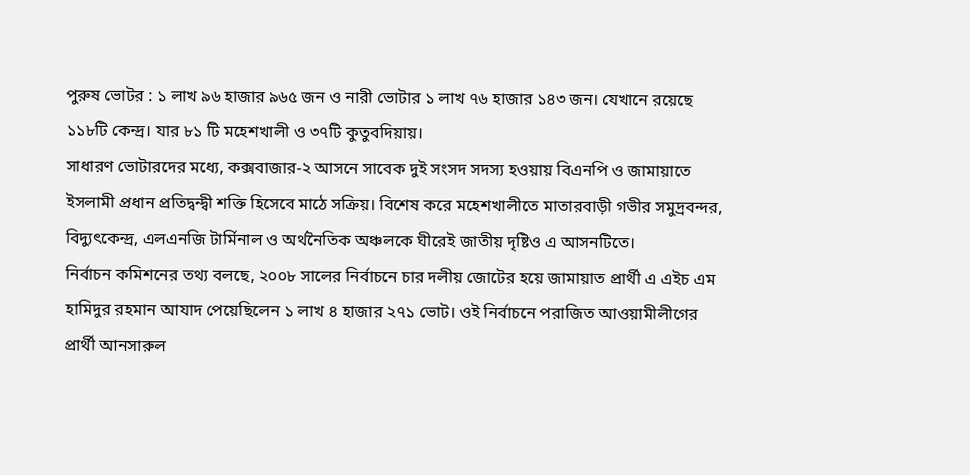পুরুষ ভোটর : ১ লাখ ৯৬ হাজার ৯৬৫ জন ও নারী ভোটার ১ লাখ ৭৬ হাজার ১৪৩ জন। যেখানে রয়েছে ১১৮টি কেন্দ্র। যার ৮১ টি মহেশখালী ও ৩৭টি কুতুবদিয়ায়।
সাধারণ ভোটারদের মধ্যে, কক্সবাজার-২ আসনে সাবেক দুই সংসদ সদস্য হওয়ায় বিএনপি ও জামায়াতে ইসলামী প্রধান প্রতিদ্বন্দ্বী শক্তি হিসেবে মাঠে সক্রিয়। বিশেষ করে মহেশখালীতে মাতারবাড়ী গভীর সমুদ্রবন্দর, বিদ্যুৎকেন্দ্র, এলএনজি টার্মিনাল ও অর্থনৈতিক অঞ্চলকে ঘীরেই জাতীয় দৃষ্টিও এ আসনটিতে।
নির্বাচন কমিশনের তথ্য বলছে, ২০০৮ সালের নির্বাচনে চার দলীয় জোটের হয়ে জামায়াত প্রার্থী এ এইচ এম হামিদুর রহমান আযাদ পেয়েছিলেন ১ লাখ ৪ হাজার ২৭১ ভোট। ওই নির্বাচনে পরাজিত আওয়ামীলীগের প্রার্থী আনসারুল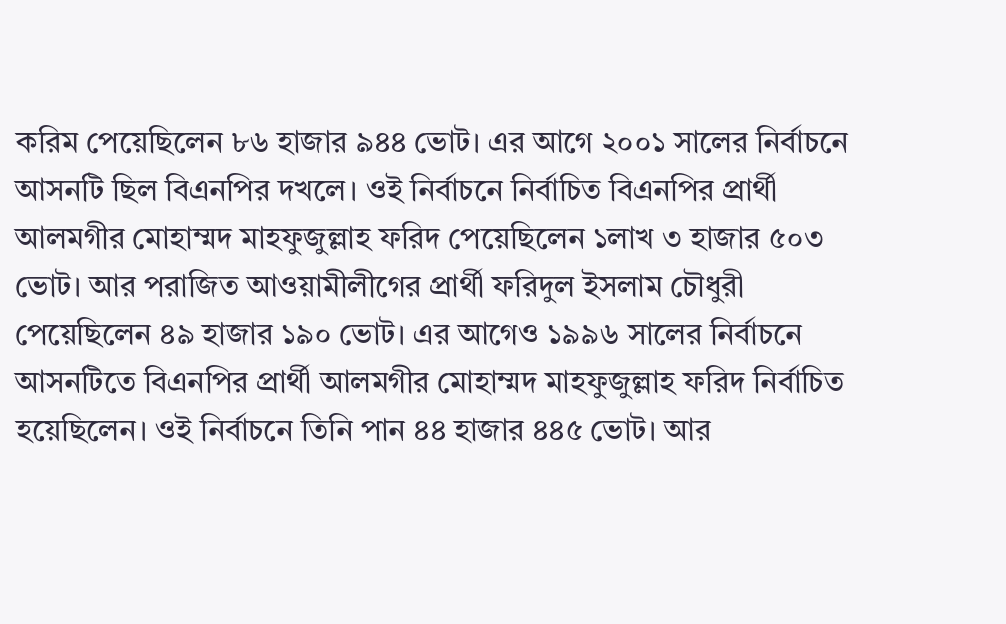করিম পেয়েছিলেন ৮৬ হাজার ৯৪৪ ভোট। এর আগে ২০০১ সালের নির্বাচনে আসনটি ছিল বিএনপির দখলে। ওই নির্বাচনে নির্বাচিত বিএনপির প্রার্থী আলমগীর মোহাম্মদ মাহফুজুল্লাহ ফরিদ পেয়েছিলেন ১লাখ ৩ হাজার ৫০৩ ভোট। আর পরাজিত আওয়ামীলীগের প্রার্থী ফরিদুল ইসলাম চৌধুরী পেয়েছিলেন ৪৯ হাজার ১৯০ ভোট। এর আগেও ১৯৯৬ সালের নির্বাচনে আসনটিতে বিএনপির প্রার্থী আলমগীর মোহাম্মদ মাহফুজুল্লাহ ফরিদ নির্বাচিত হয়েছিলেন। ওই নির্বাচনে তিনি পান ৪৪ হাজার ৪৪৫ ভোট। আর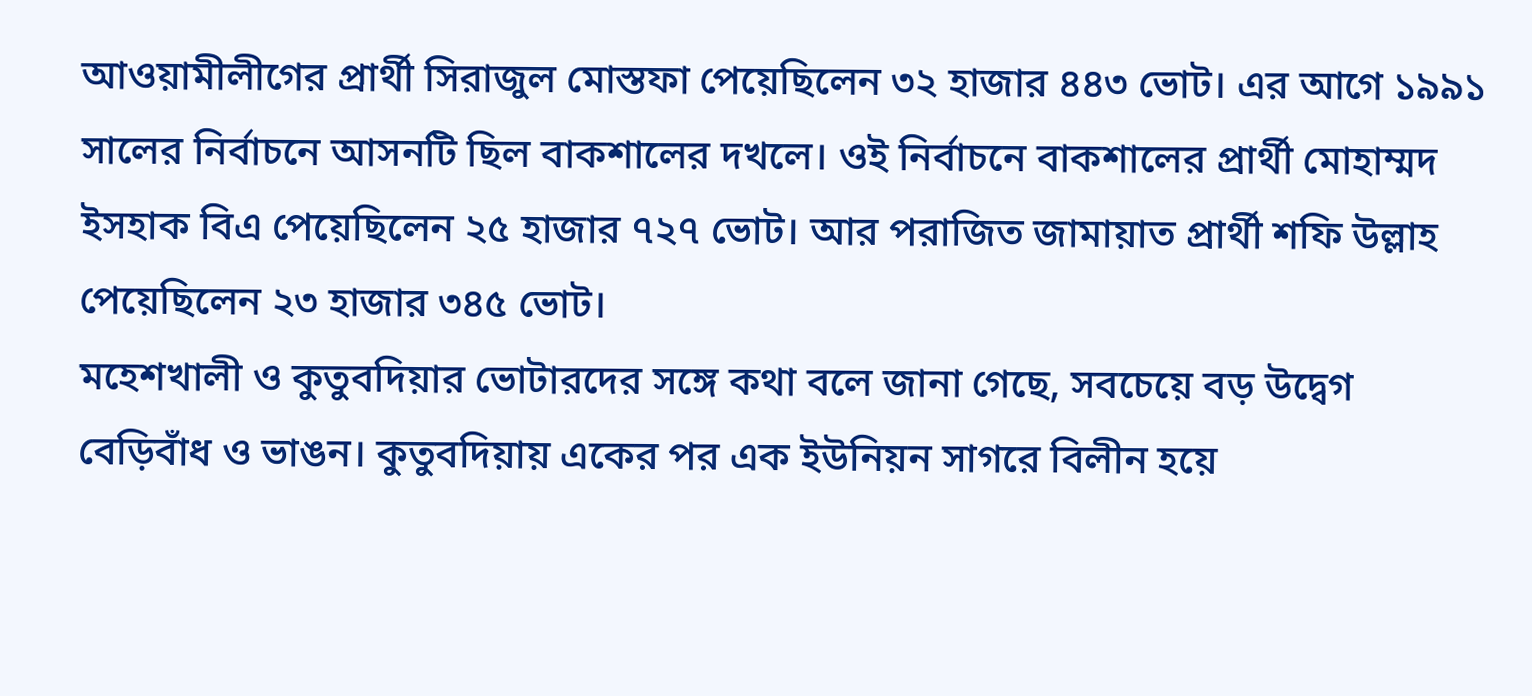আওয়ামীলীগের প্রার্থী সিরাজুল মোস্তফা পেয়েছিলেন ৩২ হাজার ৪৪৩ ভোট। এর আগে ১৯৯১ সালের নির্বাচনে আসনটি ছিল বাকশালের দখলে। ওই নির্বাচনে বাকশালের প্রার্থী মোহাম্মদ ইসহাক বিএ পেয়েছিলেন ২৫ হাজার ৭২৭ ভোট। আর পরাজিত জামায়াত প্রার্থী শফি উল্লাহ পেয়েছিলেন ২৩ হাজার ৩৪৫ ভোট।
মহেশখালী ও কুতুবদিয়ার ভোটারদের সঙ্গে কথা বলে জানা গেছে, সবচেয়ে বড় উদ্বেগ বেড়িবাঁধ ও ভাঙন। কুতুবদিয়ায় একের পর এক ইউনিয়ন সাগরে বিলীন হয়ে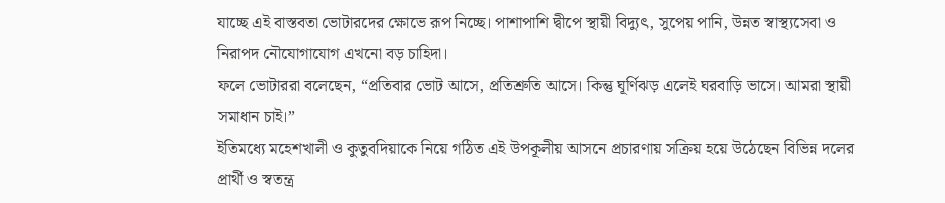যাচ্ছে এই বাস্তবতা ভোটারদের ক্ষোভে রূপ নিচ্ছে। পাশাপাশি দ্বীপে স্থায়ী বিদ্যুৎ, সুপেয় পানি, উন্নত স্বাস্থ্যসেবা ও নিরাপদ নৌযোগাযোগ এখনো বড় চাহিদা।
ফলে ভোটাররা বলেছেন, “প্রতিবার ভোট আসে, প্রতিশ্রুতি আসে। কিন্তু ঘূর্ণিঝড় এলেই ঘরবাড়ি ভাসে। আমরা স্থায়ী সমাধান চাই।”
ইতিমধ্যে মহেশখালী ও কুতুবদিয়াকে নিয়ে গঠিত এই উপকূলীয় আসনে প্রচারণায় সক্রিয় হয়ে উঠেছেন বিভিন্ন দলের প্রার্থী ও স্বতন্ত্র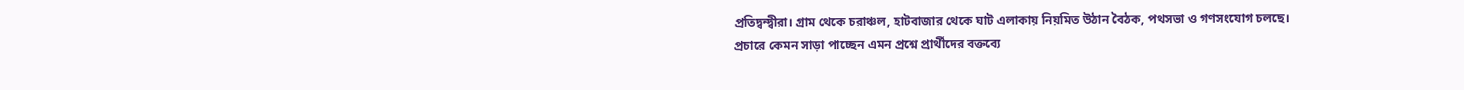প্রতিদ্বন্দ্বীরা। গ্রাম থেকে চরাঞ্চল, হাটবাজার থেকে ঘাট এলাকায় নিয়মিত উঠান বৈঠক, পথসভা ও গণসংযোগ চলছে।
প্রচারে কেমন সাড়া পাচ্ছেন এমন প্রশ্নে প্রার্থীদের বক্তব্যে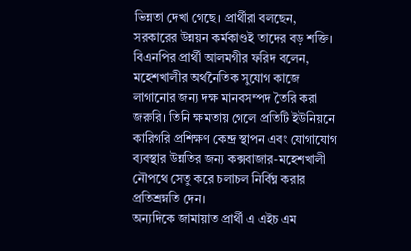ভিন্নতা দেখা গেছে। প্রার্থীরা বলছেন, সরকারের উন্নয়ন কর্মকাণ্ডই তাদের বড় শক্তি।
বিএনপির প্রার্থী আলমগীর ফরিদ বলেন, মহেশখালীর অর্থনৈতিক সুযোগ কাজে লাগানোর জন্য দক্ষ মানবসম্পদ তৈরি করা জরুরি। তিনি ক্ষমতায় গেলে প্রতিটি ইউনিয়নে কারিগরি প্রশিক্ষণ কেন্দ্র স্থাপন এবং যোগাযোগ ব্যবস্থার উন্নতির জন্য কক্সবাজার-মহেশখালী নৌপথে সেতু করে চলাচল নির্বিঘ্ন করার প্রতিশ্রম্নতি দেন।
অন্যদিকে জামায়াত প্রার্থী এ এইচ এম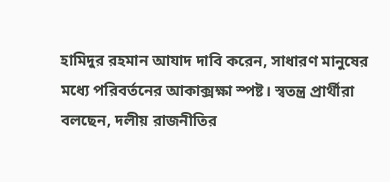হামিদুর রহমান আযাদ দাবি করেন, সাধারণ মানুষের মধ্যে পরিবর্তনের আকাক্সক্ষা স্পষ্ট। স্বতন্ত্র প্রার্থীরা বলছেন, দলীয় রাজনীতির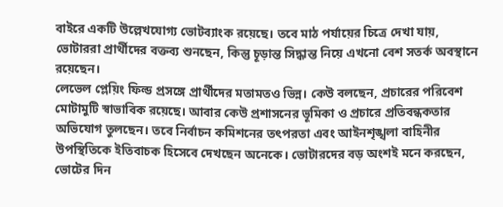বাইরে একটি উল্লেখযোগ্য ভোটব্যাংক রয়েছে। তবে মাঠ পর্যায়ের চিত্রে দেখা যায়, ভোটাররা প্রার্থীদের বক্তব্য শুনছেন, কিন্তু চূড়ান্ত সিদ্ধান্ত নিয়ে এখনো বেশ সতর্ক অবস্থানে রয়েছেন।
লেভেল প্লেয়িং ফিল্ড প্রসঙ্গে প্রার্থীদের মতামতও ভিন্ন। কেউ বলছেন, প্রচারের পরিবেশ মোটামুটি স্বাভাবিক রয়েছে। আবার কেউ প্রশাসনের ভূমিকা ও প্রচারে প্রতিবন্ধকতার অভিযোগ তুলছেন। তবে নির্বাচন কমিশনের তৎপরতা এবং আইনশৃঙ্খলা বাহিনীর উপস্থিতিকে ইতিবাচক হিসেবে দেখছেন অনেকে। ভোটারদের বড় অংশই মনে করছেন, ভোটের দিন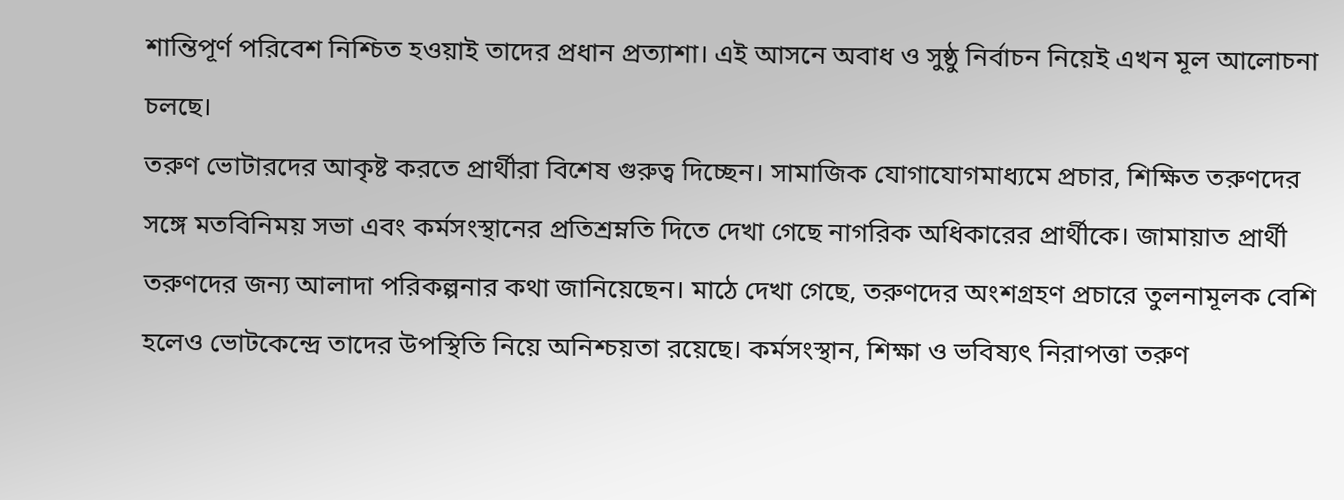শান্তিপূর্ণ পরিবেশ নিশ্চিত হওয়াই তাদের প্রধান প্রত্যাশা। এই আসনে অবাধ ও সুষ্ঠু নির্বাচন নিয়েই এখন মূল আলোচনা চলছে।
তরুণ ভোটারদের আকৃষ্ট করতে প্রার্থীরা বিশেষ গুরুত্ব দিচ্ছেন। সামাজিক যোগাযোগমাধ্যমে প্রচার, শিক্ষিত তরুণদের সঙ্গে মতবিনিময় সভা এবং কর্মসংস্থানের প্রতিশ্রম্নতি দিতে দেখা গেছে নাগরিক অধিকারের প্রার্থীকে। জামায়াত প্রার্থী তরুণদের জন্য আলাদা পরিকল্পনার কথা জানিয়েছেন। মাঠে দেখা গেছে, তরুণদের অংশগ্রহণ প্রচারে তুলনামূলক বেশি হলেও ভোটকেন্দ্রে তাদের উপস্থিতি নিয়ে অনিশ্চয়তা রয়েছে। কর্মসংস্থান, শিক্ষা ও ভবিষ্যৎ নিরাপত্তা তরুণ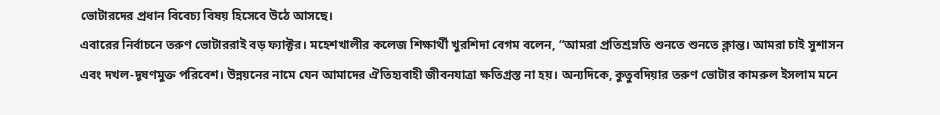ভোটারদের প্রধান বিবেচ্য বিষয় হিসেবে উঠে আসছে।
এবারের নির্বাচনে তরুণ ভোটাররাই বড় ফ্যাক্টর। মহেশখালীর কলেজ শিক্ষার্থী খুরশিদা বেগম বলেন, “আমরা প্রতিশ্রম্নতি শুনতে শুনতে ক্লান্ত। আমরা চাই সুশাসন এবং দখল-দূষণমুক্ত পরিবেশ। উন্নয়নের নামে যেন আমাদের ঐতিহ্যবাহী জীবনযাত্রা ক্ষতিগ্রস্ত না হয়। অন্যদিকে, কুতুবদিয়ার তরুণ ভোটার কামরুল ইসলাম মনে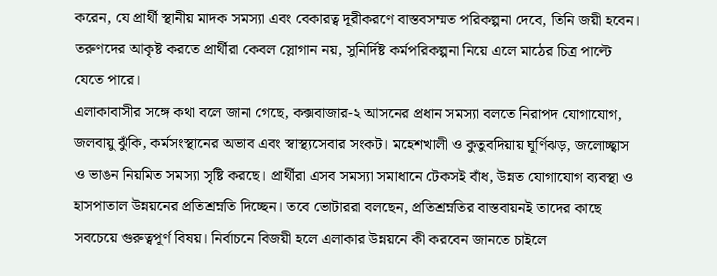করেন, যে প্রার্থী স্থানীয় মাদক সমস্যা এবং বেকারত্ব দূরীকরণে বাস্তবসম্মত পরিকল্পনা দেবে, তিনি জয়ী হবেন। তরুণদের আকৃষ্ট করতে প্রার্থীরা কেবল স্লোগান নয়, সুনির্দিষ্ট কর্মপরিকল্পনা নিয়ে এলে মাঠের চিত্র পাল্টে যেতে পারে।
এলাকাবাসীর সঙ্গে কথা বলে জানা গেছে, কক্সবাজার-২ আসনের প্রধান সমস্যা বলতে নিরাপদ যোগাযোগ, জলবায়ু ঝুঁকি, কর্মসংস্থানের অভাব এবং স্বাস্থ্যসেবার সংকট। মহেশখালী ও কুতুবদিয়ায় ঘূর্ণিঝড়, জলোচ্ছ্বাস ও ভাঙন নিয়মিত সমস্যা সৃষ্টি করছে। প্রার্থীরা এসব সমস্যা সমাধানে টেকসই বাঁধ, উন্নত যোগাযোগ ব্যবস্থা ও হাসপাতাল উন্নয়নের প্রতিশ্রম্নতি দিচ্ছেন। তবে ভোটাররা বলছেন, প্রতিশ্রম্নতির বাস্তবায়নই তাদের কাছে সবচেয়ে গুরুত্বপূর্ণ বিষয়। নির্বাচনে বিজয়ী হলে এলাকার উন্নয়নে কী করবেন জানতে চাইলে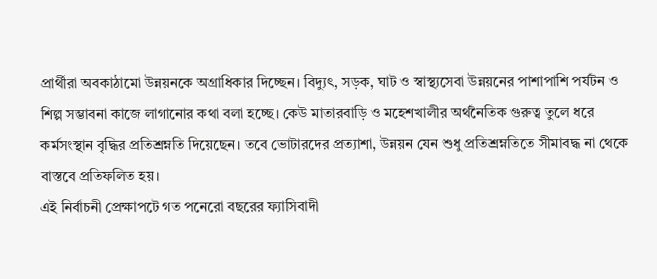প্রার্থীরা অবকাঠামো উন্নয়নকে অগ্রাধিকার দিচ্ছেন। বিদ্যুৎ, সড়ক, ঘাট ও স্বাস্থ্যসেবা উন্নয়নের পাশাপাশি পর্যটন ও শিল্প সম্ভাবনা কাজে লাগানোর কথা বলা হচ্ছে। কেউ মাতারবাড়ি ও মহেশখালীর অর্থনৈতিক গুরুত্ব তুলে ধরে কর্মসংস্থান বৃদ্ধির প্রতিশ্রম্নতি দিয়েছেন। তবে ভোটারদের প্রত্যাশা, উন্নয়ন যেন শুধু প্রতিশ্রম্নতিতে সীমাবদ্ধ না থেকে বাস্তবে প্রতিফলিত হয়।
এই নির্বাচনী প্রেক্ষাপটে গত পনেরো বছরের ফ্যাসিবাদী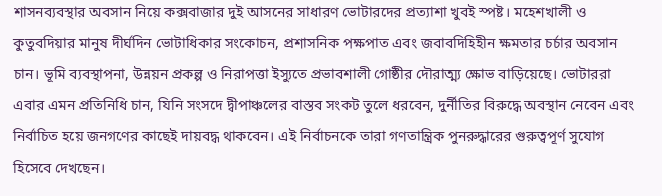শাসনব্যবস্থার অবসান নিয়ে কক্সবাজার দুই আসনের সাধারণ ভোটারদের প্রত্যাশা খুবই স্পষ্ট। মহেশখালী ও কুতুবদিয়ার মানুষ দীর্ঘদিন ভোটাধিকার সংকোচন, প্রশাসনিক পক্ষপাত এবং জবাবদিহিহীন ক্ষমতার চর্চার অবসান চান। ভূমি ব্যবস্থাপনা, উন্নয়ন প্রকল্প ও নিরাপত্তা ইস্যুতে প্রভাবশালী গোষ্ঠীর দৌরাত্ম্য ক্ষোভ বাড়িয়েছে। ভোটাররা এবার এমন প্রতিনিধি চান, যিনি সংসদে দ্বীপাঞ্চলের বাস্তব সংকট তুলে ধরবেন, দুর্নীতির বিরুদ্ধে অবস্থান নেবেন এবং নির্বাচিত হয়ে জনগণের কাছেই দায়বদ্ধ থাকবেন। এই নির্বাচনকে তারা গণতান্ত্রিক পুনরুদ্ধারের গুরুত্বপূর্ণ সুযোগ হিসেবে দেখছেন।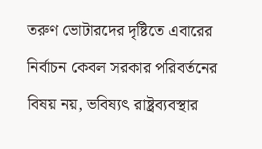তরুণ ভোটারদের দৃষ্টিতে এবারের নির্বাচন কেবল সরকার পরিবর্তনের বিষয় নয়, ভবিষ্যৎ রাষ্ট্রব্যবস্থার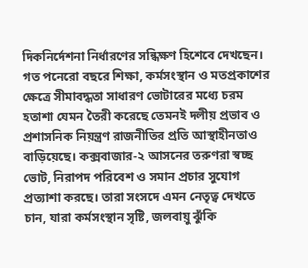দিকনির্দেশনা নির্ধারণের সন্ধিক্ষণ হিশেবে দেখছেন। গত পনেরো বছরে শিক্ষা, কর্মসংস্থান ও মতপ্রকাশের ক্ষেত্রে সীমাবদ্ধতা সাধারণ ভোটারের মধ্যে চরম হতাশা যেমন তৈরী করেছে তেমনই দলীয় প্রভাব ও প্রশাসনিক নিয়ন্ত্রণ রাজনীতির প্রতি আস্থাহীনতাও বাড়িয়েছে। কক্সবাজার-২ আসনের তরুণরা স্বচ্ছ ভোট, নিরাপদ পরিবেশ ও সমান প্রচার সুযোগ প্রত্যাশা করছে। তারা সংসদে এমন নেতৃত্ব দেখতে চান, যারা কর্মসংস্থান সৃষ্টি, জলবায়ু ঝুঁকি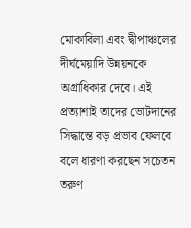মোকাবিলা এবং দ্বীপাঞ্চলের দীর্ঘমেয়াদি উন্নয়নকে অগ্রাধিকার দেবে। এই প্রত্যাশাই তাদের ভোটদানের সিদ্ধান্তে বড় প্রভাব ফেলবে বলে ধারণা করছেন সচেতন তরুণ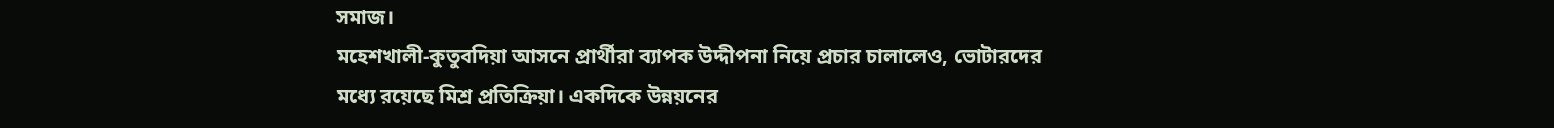সমাজ।
মহেশখালী-কুতুবদিয়া আসনে প্রার্থীরা ব্যাপক উদ্দীপনা নিয়ে প্রচার চালালেও, ভোটারদের মধ্যে রয়েছে মিশ্র প্রতিক্রিয়া। একদিকে উন্নয়নের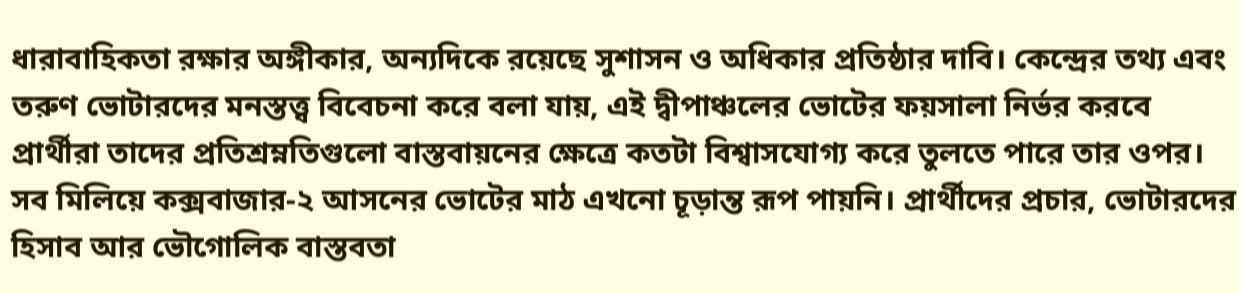ধারাবাহিকতা রক্ষার অঙ্গীকার, অন্যদিকে রয়েছে সুশাসন ও অধিকার প্রতিষ্ঠার দাবি। কেন্দ্রের তথ্য এবং তরুণ ভোটারদের মনস্তত্ত্ব বিবেচনা করে বলা যায়, এই দ্বীপাঞ্চলের ভোটের ফয়সালা নির্ভর করবে প্রার্থীরা তাদের প্রতিশ্রম্নতিগুলো বাস্তবায়নের ক্ষেত্রে কতটা বিশ্বাসযোগ্য করে তুলতে পারে তার ওপর।
সব মিলিয়ে কক্সবাজার-২ আসনের ভোটের মাঠ এখনো চূড়ান্ত রূপ পায়নি। প্রার্থীদের প্রচার, ভোটারদের হিসাব আর ভৌগোলিক বাস্তবতা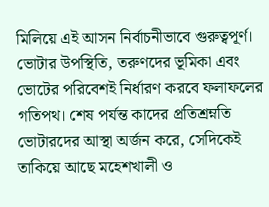মিলিয়ে এই আসন নির্বাচনীভাবে গুরুত্বপূর্ণ। ভোটার উপস্থিতি, তরুণদের ভূমিকা এবং ভোটের পরিবেশই নির্ধারণ করবে ফলাফলের গতিপথ। শেষ পর্যন্ত কাদের প্রতিশ্রম্নতি ভোটারদের আস্থা অর্জন করে, সেদিকেই তাকিয়ে আছে মহেশখালী ও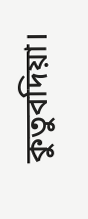কুতুবদিয়া।